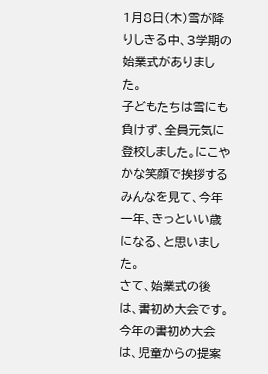1月8日(木)雪が降りしきる中、3学期の始業式がありました。
子どもたちは雪にも負けず、全員元気に登校しました。にこやかな笑顔で挨拶するみんなを見て、今年一年、きっといい歳になる、と思いました。
さて、始業式の後は、書初め大会です。
今年の書初め大会は、児童からの提案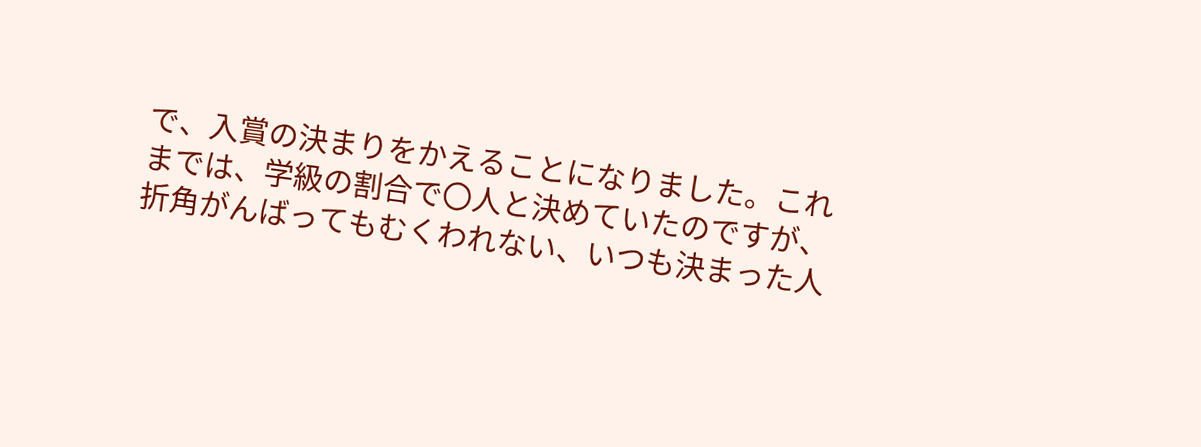で、入賞の決まりをかえることになりました。これまでは、学級の割合で〇人と決めていたのですが、折角がんばってもむくわれない、いつも決まった人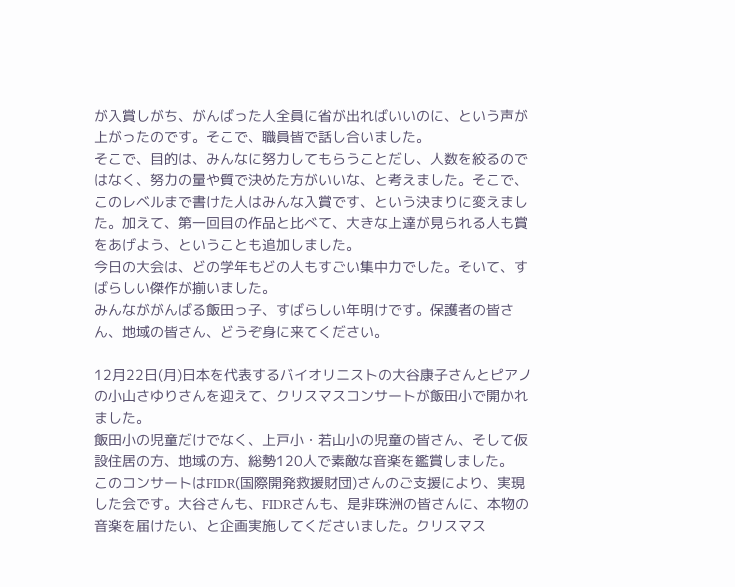が入賞しがち、がんばった人全員に省が出ればいいのに、という声が上がったのです。そこで、職員皆で話し合いました。
そこで、目的は、みんなに努力してもらうことだし、人数を絞るのではなく、努力の量や質で決めた方がいいな、と考えました。そこで、このレベルまで書けた人はみんな入賞です、という決まりに変えました。加えて、第一回目の作品と比べて、大きな上達が見られる人も賞をあげよう、ということも追加しました。
今日の大会は、どの学年もどの人もすごい集中力でした。そいて、すばらしい傑作が揃いました。
みんなががんばる飯田っ子、すばらしい年明けです。保護者の皆さん、地域の皆さん、どうぞ身に来てください。

12月22日(月)日本を代表するバイオリニストの大谷康子さんとピアノの小山さゆりさんを迎えて、クリスマスコンサートが飯田小で開かれました。
飯田小の児童だけでなく、上戸小・若山小の児童の皆さん、そして仮設住居の方、地域の方、総勢120人で素敵な音楽を鑑賞しました。
このコンサートはFIDR(国際開発救援財団)さんのご支援により、実現した会です。大谷さんも、FIDRさんも、是非珠洲の皆さんに、本物の音楽を届けたい、と企画実施してくださいました。クリスマス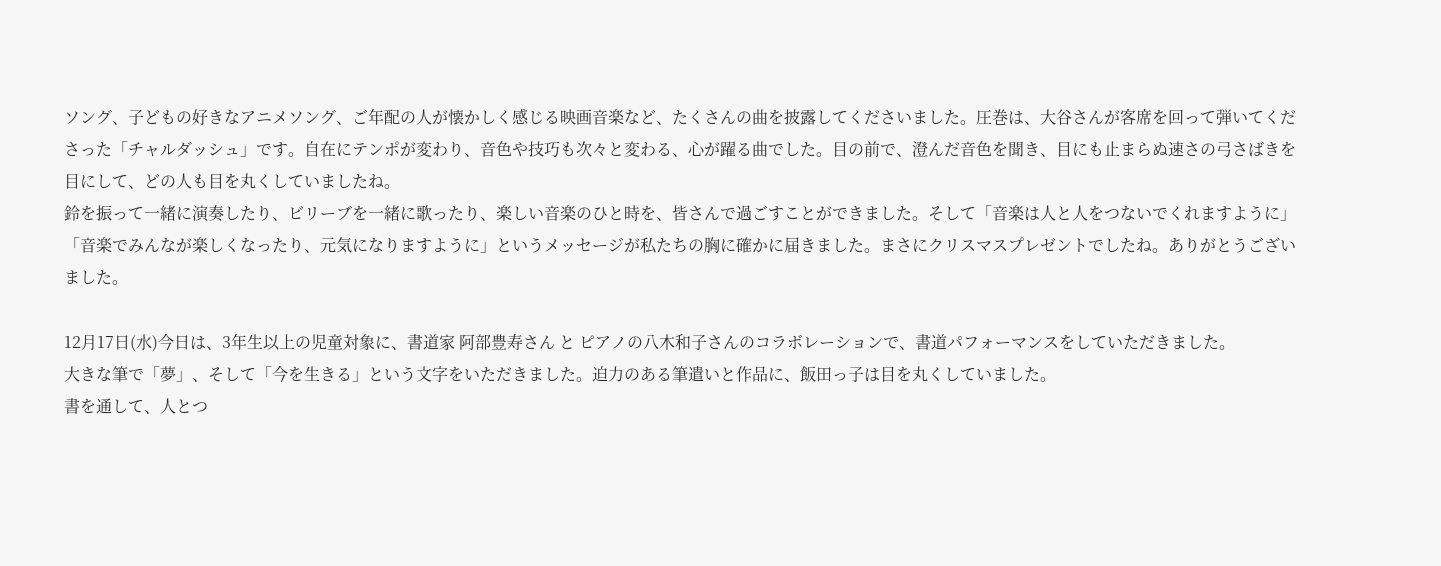ソング、子どもの好きなアニメソング、ご年配の人が懐かしく感じる映画音楽など、たくさんの曲を披露してくださいました。圧巻は、大谷さんが客席を回って弾いてくださった「チャルダッシュ」です。自在にテンポが変わり、音色や技巧も次々と変わる、心が躍る曲でした。目の前で、澄んだ音色を聞き、目にも止まらぬ速さの弓さばきを目にして、どの人も目を丸くしていましたね。
鈴を振って一緒に演奏したり、ビリーブを一緒に歌ったり、楽しい音楽のひと時を、皆さんで過ごすことができました。そして「音楽は人と人をつないでくれますように」「音楽でみんなが楽しくなったり、元気になりますように」というメッセージが私たちの胸に確かに届きました。まさにクリスマスプレゼントでしたね。ありがとうございました。

12月17日(水)今日は、3年生以上の児童対象に、書道家 阿部豊寿さん と ピアノの八木和子さんのコラボレーションで、書道パフォーマンスをしていただきました。
大きな筆で「夢」、そして「今を生きる」という文字をいただきました。迫力のある筆遣いと作品に、飯田っ子は目を丸くしていました。
書を通して、人とつ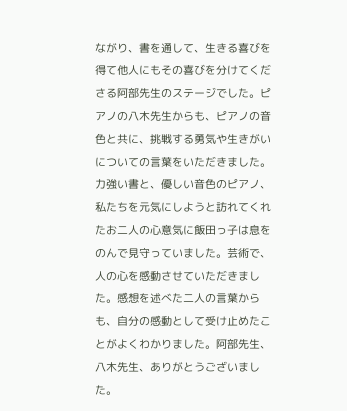ながり、書を通して、生きる喜びを得て他人にもその喜びを分けてくださる阿部先生のステージでした。ピアノの八木先生からも、ピアノの音色と共に、挑戦する勇気や生きがいについての言葉をいただきました。
力強い書と、優しい音色のピアノ、私たちを元気にしようと訪れてくれたお二人の心意気に飯田っ子は息をのんで見守っていました。芸術で、人の心を感動させていただきました。感想を述べた二人の言葉からも、自分の感動として受け止めたことがよくわかりました。阿部先生、八木先生、ありがとうございました。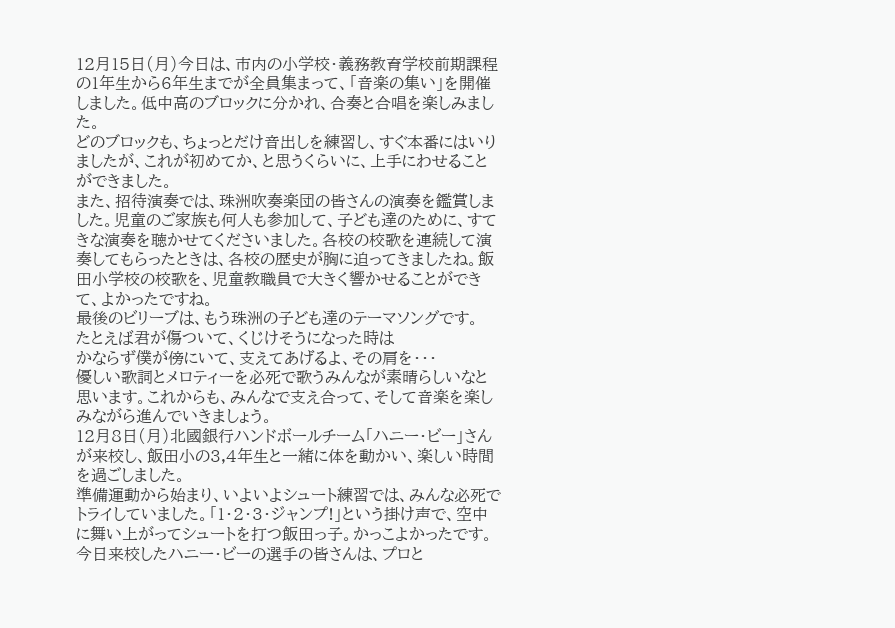12月15日(月)今日は、市内の小学校・義務教育学校前期課程の1年生から6年生までが全員集まって、「音楽の集い」を開催しました。低中高のブロックに分かれ、合奏と合唱を楽しみました。
どのブロックも、ちょっとだけ音出しを練習し、すぐ本番にはいりましたが、これが初めてか、と思うくらいに、上手にわせることができました。
また、招待演奏では、珠洲吹奏楽団の皆さんの演奏を鑑賞しました。児童のご家族も何人も参加して、子ども達のために、すてきな演奏を聴かせてくださいました。各校の校歌を連続して演奏してもらったときは、各校の歴史が胸に迫ってきましたね。飯田小学校の校歌を、児童教職員で大きく響かせることができて、よかったですね。
最後のビリーブは、もう珠洲の子ども達のテーマソングです。
たとえば君が傷ついて、くじけそうになった時は
かならず僕が傍にいて、支えてあげるよ、その肩を・・・
優しい歌詞とメロティーを必死で歌うみんなが素晴らしいなと思います。これからも、みんなで支え合って、そして音楽を楽しみながら進んでいきましょう。
12月8日(月)北國銀行ハンドボールチーム「ハニー・ビー」さんが来校し、飯田小の3,4年生と一緒に体を動かい、楽しい時間を過ごしました。
準備運動から始まり、いよいよシュート練習では、みんな必死でトライしていました。「1・2・3・ジャンプ!」という掛け声で、空中に舞い上がってシュートを打つ飯田っ子。かっこよかったです。
今日来校したハニー・ビーの選手の皆さんは、プロと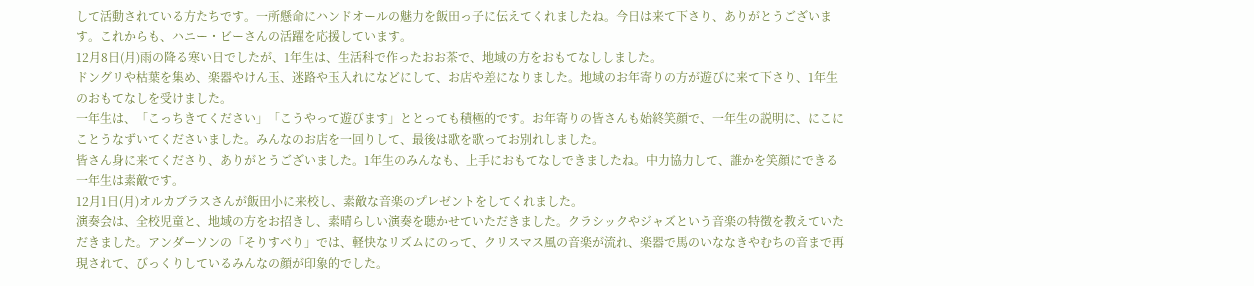して活動されている方たちです。一所懸命にハンドオールの魅力を飯田っ子に伝えてくれましたね。今日は来て下さり、ありがとうございます。これからも、ハニー・ビーさんの活躍を応援しています。
12月8日(月)雨の降る寒い日でしたが、1年生は、生活科で作ったおお茶で、地域の方をおもてなししました。
ドングリや枯葉を集め、楽器やけん玉、迷路や玉入れになどにして、お店や差になりました。地域のお年寄りの方が遊びに来て下さり、1年生のおもてなしを受けました。
一年生は、「こっちきてください」「こうやって遊びます」ととっても積極的です。お年寄りの皆さんも始終笑顔で、一年生の説明に、にこにことうなずいてくださいました。みんなのお店を一回りして、最後は歌を歌ってお別れしました。
皆さん身に来てくださり、ありがとうございました。1年生のみんなも、上手におもてなしできましたね。中力協力して、誰かを笑顔にできる一年生は素敵です。
12月1日(月)オルカブラスさんが飯田小に来校し、素敵な音楽のプレゼントをしてくれました。
演奏会は、全校児童と、地域の方をお招きし、素晴らしい演奏を聴かせていただきました。クラシックやジャズという音楽の特徴を教えていただきました。アンダーソンの「そりすべり」では、軽快なリズムにのって、クリスマス風の音楽が流れ、楽器で馬のいななきやむちの音まで再現されて、びっくりしているみんなの顔が印象的でした。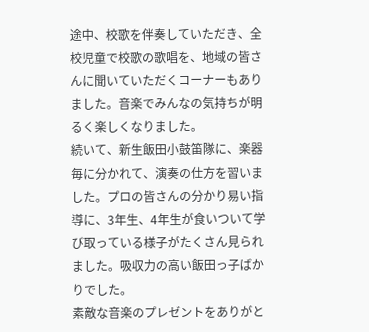途中、校歌を伴奏していただき、全校児童で校歌の歌唱を、地域の皆さんに聞いていただくコーナーもありました。音楽でみんなの気持ちが明るく楽しくなりました。
続いて、新生飯田小鼓笛隊に、楽器毎に分かれて、演奏の仕方を習いました。プロの皆さんの分かり易い指導に、3年生、4年生が食いついて学び取っている様子がたくさん見られました。吸収力の高い飯田っ子ばかりでした。
素敵な音楽のプレゼントをありがと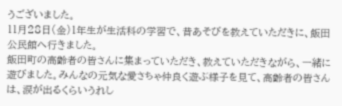うございました。
11月28日(金)1年生が生活科の学習で、昔あそびを教えていただきに、飯田公民館へ行きました。
飯田町の高齢者の皆さんに集まっていただき、教えていただきながら、一緒に遊びました。みんなの元気な愛さちゃ仲良く遊ぶ様子を見て、高齢者の皆さんは、涙が出るくらいうれし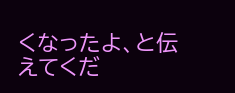くなったよ、と伝えてくだ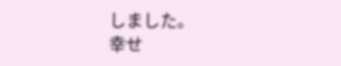しました。
幸せ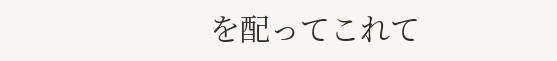を配ってこれて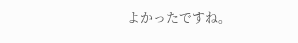よかったですね。